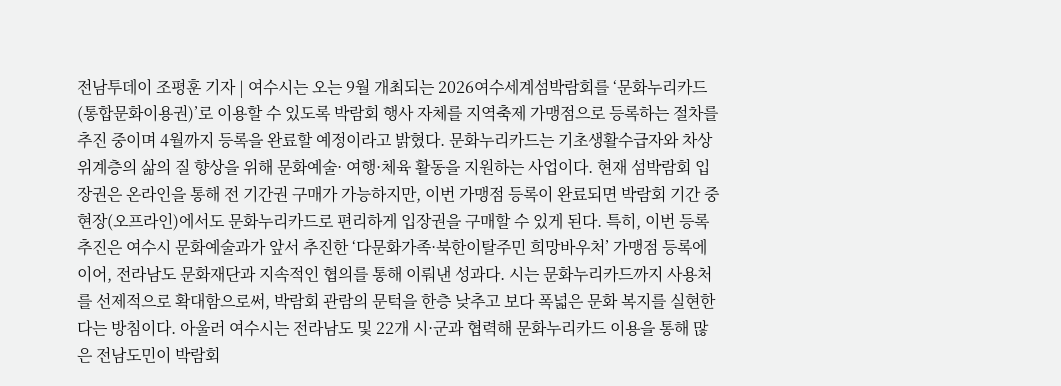전남투데이 조평훈 기자 | 여수시는 오는 9월 개최되는 2026여수세계섬박람회를 ‘문화누리카드(통합문화이용권)’로 이용할 수 있도록 박람회 행사 자체를 지역축제 가맹점으로 등록하는 절차를 추진 중이며 4월까지 등록을 완료할 예정이라고 밝혔다. 문화누리카드는 기초생활수급자와 차상위계층의 삶의 질 향상을 위해 문화예술· 여행·체육 활동을 지원하는 사업이다. 현재 섬박람회 입장권은 온라인을 통해 전 기간권 구매가 가능하지만, 이번 가맹점 등록이 완료되면 박람회 기간 중 현장(오프라인)에서도 문화누리카드로 편리하게 입장권을 구매할 수 있게 된다. 특히, 이번 등록 추진은 여수시 문화예술과가 앞서 추진한 ‘다문화가족·북한이탈주민 희망바우처’ 가맹점 등록에 이어, 전라남도 문화재단과 지속적인 협의를 통해 이뤄낸 성과다. 시는 문화누리카드까지 사용처를 선제적으로 확대함으로써, 박람회 관람의 문턱을 한층 낮추고 보다 폭넓은 문화 복지를 실현한다는 방침이다. 아울러 여수시는 전라남도 및 22개 시·군과 협력해 문화누리카드 이용을 통해 많은 전남도민이 박람회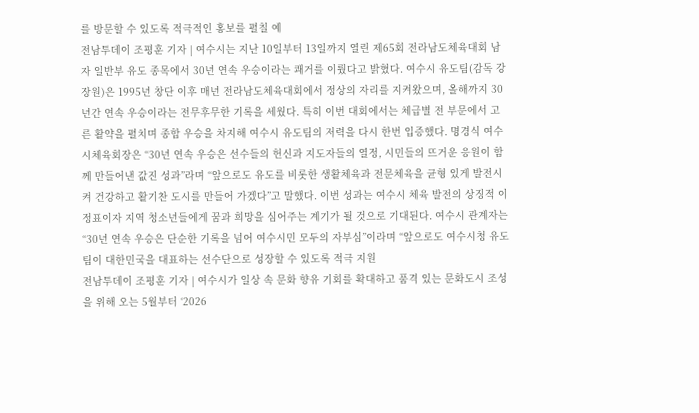를 방문할 수 있도록 적극적인 홍보를 펼칠 예
전남투데이 조평훈 기자 | 여수시는 지난 10일부터 13일까지 열린 제65회 전라남도체육대회 남자 일반부 유도 종목에서 30년 연속 우승이라는 쾌거를 이뤘다고 밝혔다. 여수시 유도팀(감독 강장원)은 1995년 창단 이후 매년 전라남도체육대회에서 정상의 자리를 지켜왔으며, 올해까지 30년간 연속 우승이라는 전무후무한 기록을 세웠다. 특히 이번 대회에서는 체급별 전 부문에서 고른 활약을 펼치며 종합 우승을 차지해 여수시 유도팀의 저력을 다시 한번 입증했다. 명경식 여수시체육회장은 “30년 연속 우승은 선수들의 헌신과 지도자들의 열정, 시민들의 뜨거운 응원이 함께 만들어낸 값진 성과”라며 “앞으로도 유도를 비롯한 생활체육과 전문체육을 균형 있게 발전시켜 건강하고 활기찬 도시를 만들어 가겠다”고 말했다. 이번 성과는 여수시 체육 발전의 상징적 이정표이자 지역 청소년들에게 꿈과 희망을 심어주는 계기가 될 것으로 기대된다. 여수시 관계자는 “30년 연속 우승은 단순한 기록을 넘어 여수시민 모두의 자부심”이라며 “앞으로도 여수시청 유도팀이 대한민국을 대표하는 선수단으로 성장할 수 있도록 적극 지원
전남투데이 조평훈 기자 | 여수시가 일상 속 문화 향유 기회를 확대하고 품격 있는 문화도시 조성을 위해 오는 5월부터 ‘2026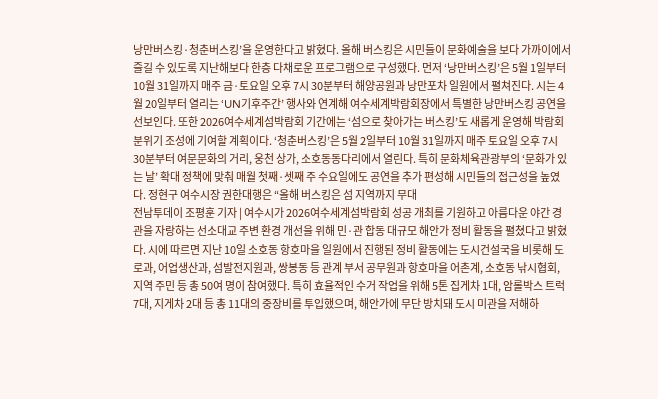낭만버스킹·청춘버스킹’을 운영한다고 밝혔다. 올해 버스킹은 시민들이 문화예술을 보다 가까이에서 즐길 수 있도록 지난해보다 한층 다채로운 프로그램으로 구성했다. 먼저 ‘낭만버스킹’은 5월 1일부터 10월 31일까지 매주 금·토요일 오후 7시 30분부터 해양공원과 낭만포차 일원에서 펼쳐진다. 시는 4월 20일부터 열리는 ‘UN기후주간’ 행사와 연계해 여수세계박람회장에서 특별한 낭만버스킹 공연을 선보인다. 또한 2026여수세계섬박람회 기간에는 ‘섬으로 찾아가는 버스킹’도 새롭게 운영해 박람회 분위기 조성에 기여할 계획이다. ‘청춘버스킹’은 5월 2일부터 10월 31일까지 매주 토요일 오후 7시 30분부터 여문문화의 거리, 웅천 상가, 소호동동다리에서 열린다. 특히 문화체육관광부의 ‘문화가 있는 날’ 확대 정책에 맞춰 매월 첫째·셋째 주 수요일에도 공연을 추가 편성해 시민들의 접근성을 높였다. 정현구 여수시장 권한대행은 “올해 버스킹은 섬 지역까지 무대
전남투데이 조평훈 기자 | 여수시가 2026여수세계섬박람회 성공 개최를 기원하고 아름다운 야간 경관을 자랑하는 선소대교 주변 환경 개선을 위해 민·관 합동 대규모 해안가 정비 활동을 펼쳤다고 밝혔다. 시에 따르면 지난 10일 소호동 항호마을 일원에서 진행된 정비 활동에는 도시건설국을 비롯해 도로과, 어업생산과, 섬발전지원과, 쌍봉동 등 관계 부서 공무원과 항호마을 어촌계, 소호동 낚시협회, 지역 주민 등 총 50여 명이 참여했다. 특히 효율적인 수거 작업을 위해 5톤 집게차 1대, 암롤박스 트럭 7대, 지게차 2대 등 총 11대의 중장비를 투입했으며, 해안가에 무단 방치돼 도시 미관을 저해하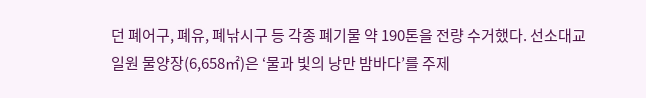던 폐어구, 폐유, 폐낚시구 등 각종 폐기물 약 190톤을 전량 수거했다. 선소대교 일원 물양장(6,658㎡)은 ‘물과 빛의 낭만 밤바다’를 주제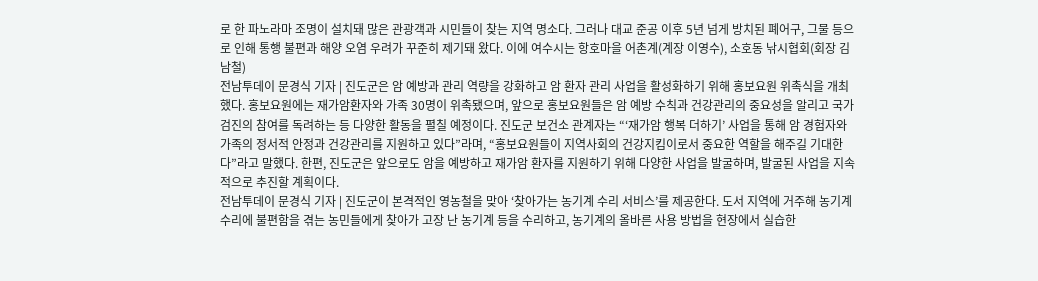로 한 파노라마 조명이 설치돼 많은 관광객과 시민들이 찾는 지역 명소다. 그러나 대교 준공 이후 5년 넘게 방치된 폐어구, 그물 등으로 인해 통행 불편과 해양 오염 우려가 꾸준히 제기돼 왔다. 이에 여수시는 항호마을 어촌계(계장 이영수), 소호동 낚시협회(회장 김남철)
전남투데이 문경식 기자 | 진도군은 암 예방과 관리 역량을 강화하고 암 환자 관리 사업을 활성화하기 위해 홍보요원 위촉식을 개최했다. 홍보요원에는 재가암환자와 가족 30명이 위촉됐으며, 앞으로 홍보요원들은 암 예방 수칙과 건강관리의 중요성을 알리고 국가검진의 참여를 독려하는 등 다양한 활동을 펼칠 예정이다. 진도군 보건소 관계자는 “‘재가암 행복 더하기’ 사업을 통해 암 경험자와 가족의 정서적 안정과 건강관리를 지원하고 있다”라며, “홍보요원들이 지역사회의 건강지킴이로서 중요한 역할을 해주길 기대한다”라고 말했다. 한편, 진도군은 앞으로도 암을 예방하고 재가암 환자를 지원하기 위해 다양한 사업을 발굴하며, 발굴된 사업을 지속적으로 추진할 계획이다.
전남투데이 문경식 기자 | 진도군이 본격적인 영농철을 맞아 ‘찾아가는 농기계 수리 서비스’를 제공한다. 도서 지역에 거주해 농기계 수리에 불편함을 겪는 농민들에게 찾아가 고장 난 농기계 등을 수리하고, 농기계의 올바른 사용 방법을 현장에서 실습한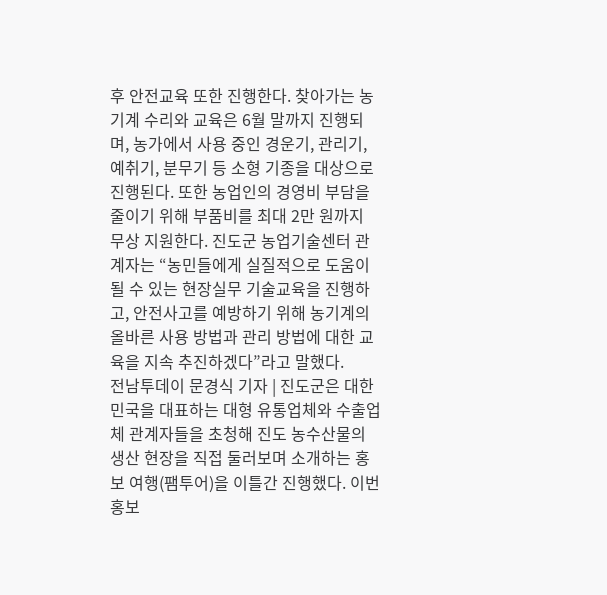후 안전교육 또한 진행한다. 찾아가는 농기계 수리와 교육은 6월 말까지 진행되며, 농가에서 사용 중인 경운기, 관리기, 예취기, 분무기 등 소형 기종을 대상으로 진행된다. 또한 농업인의 경영비 부담을 줄이기 위해 부품비를 최대 2만 원까지 무상 지원한다. 진도군 농업기술센터 관계자는 “농민들에게 실질적으로 도움이 될 수 있는 현장실무 기술교육을 진행하고, 안전사고를 예방하기 위해 농기계의 올바른 사용 방법과 관리 방법에 대한 교육을 지속 추진하겠다”라고 말했다.
전남투데이 문경식 기자 | 진도군은 대한민국을 대표하는 대형 유통업체와 수출업체 관계자들을 초청해 진도 농수산물의 생산 현장을 직접 둘러보며 소개하는 홍보 여행(팸투어)을 이틀간 진행했다. 이번 홍보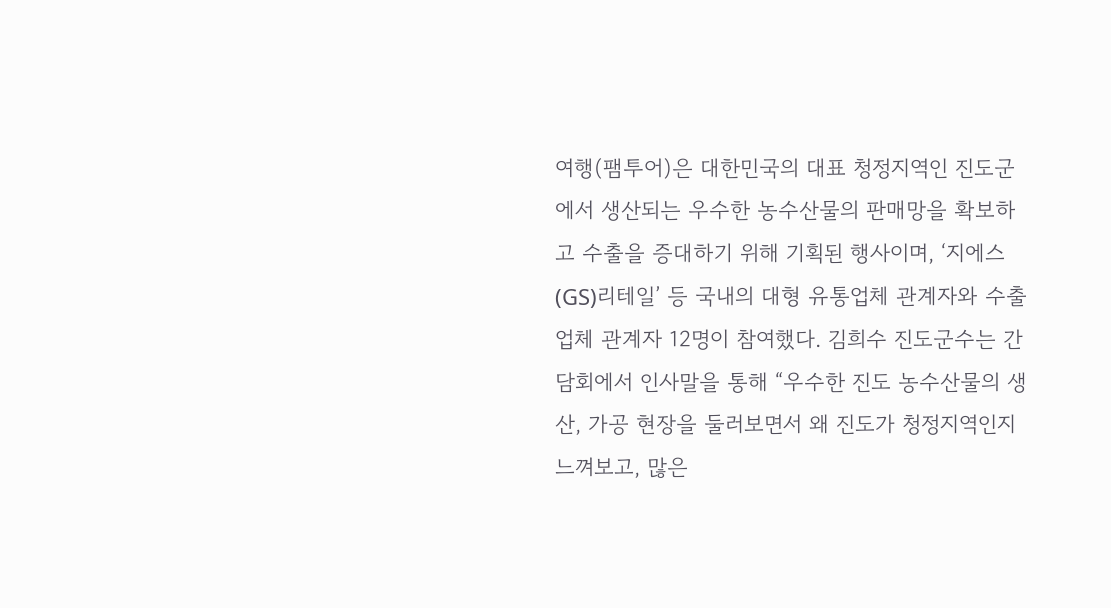여행(팸투어)은 대한민국의 대표 청정지역인 진도군에서 생산되는 우수한 농수산물의 판매망을 확보하고 수출을 증대하기 위해 기획된 행사이며, ‘지에스(GS)리테일’ 등 국내의 대형 유통업체 관계자와 수출업체 관계자 12명이 참여했다. 김희수 진도군수는 간담회에서 인사말을 통해 “우수한 진도 농수산물의 생산, 가공 현장을 둘러보면서 왜 진도가 청정지역인지 느껴보고, 많은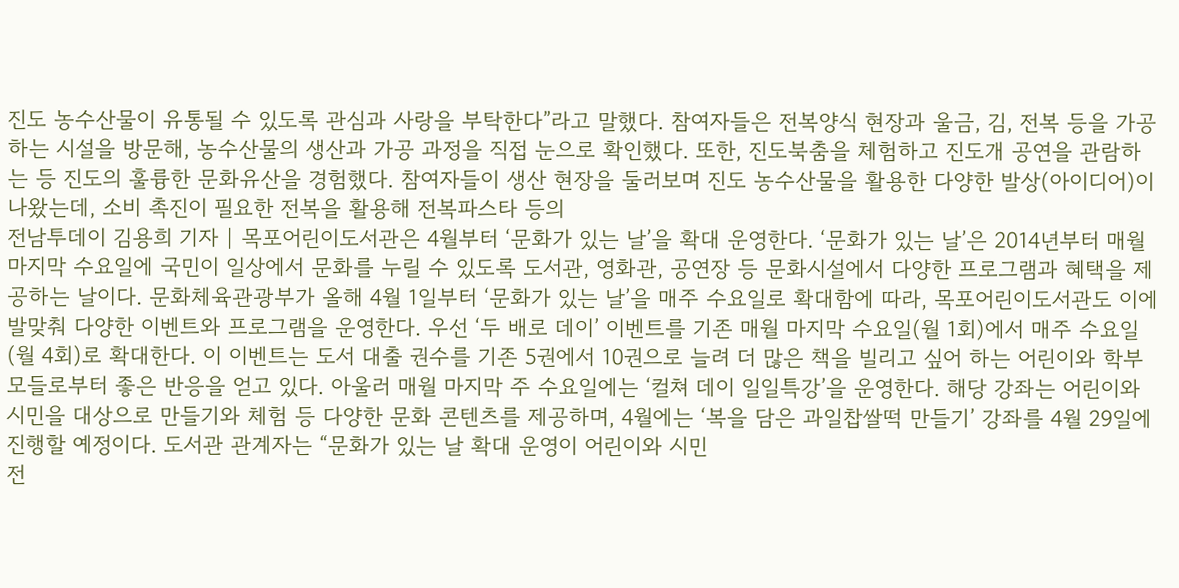진도 농수산물이 유통될 수 있도록 관심과 사랑을 부탁한다”라고 말했다. 참여자들은 전복양식 현장과 울금, 김, 전복 등을 가공하는 시설을 방문해, 농수산물의 생산과 가공 과정을 직접 눈으로 확인했다. 또한, 진도북춤을 체험하고 진도개 공연을 관람하는 등 진도의 훌륭한 문화유산을 경험했다. 참여자들이 생산 현장을 둘러보며 진도 농수산물을 활용한 다양한 발상(아이디어)이 나왔는데, 소비 촉진이 필요한 전복을 활용해 전복파스타 등의
전남투데이 김용희 기자 | 목포어린이도서관은 4월부터 ‘문화가 있는 날’을 확대 운영한다. ‘문화가 있는 날’은 2014년부터 매월 마지막 수요일에 국민이 일상에서 문화를 누릴 수 있도록 도서관, 영화관, 공연장 등 문화시설에서 다양한 프로그램과 혜택을 제공하는 날이다. 문화체육관광부가 올해 4월 1일부터 ‘문화가 있는 날’을 매주 수요일로 확대함에 따라, 목포어린이도서관도 이에 발맞춰 다양한 이벤트와 프로그램을 운영한다. 우선 ‘두 배로 데이’ 이벤트를 기존 매월 마지막 수요일(월 1회)에서 매주 수요일(월 4회)로 확대한다. 이 이벤트는 도서 대출 권수를 기존 5권에서 10권으로 늘려 더 많은 책을 빌리고 싶어 하는 어린이와 학부모들로부터 좋은 반응을 얻고 있다. 아울러 매월 마지막 주 수요일에는 ‘컬쳐 데이 일일특강’을 운영한다. 해당 강좌는 어린이와 시민을 대상으로 만들기와 체험 등 다양한 문화 콘텐츠를 제공하며, 4월에는 ‘복을 담은 과일찹쌀떡 만들기’ 강좌를 4월 29일에 진행할 예정이다. 도서관 관계자는 “문화가 있는 날 확대 운영이 어린이와 시민
전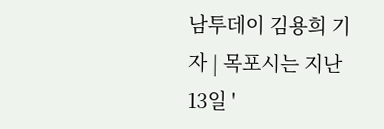남투데이 김용희 기자 | 목포시는 지난 13일 '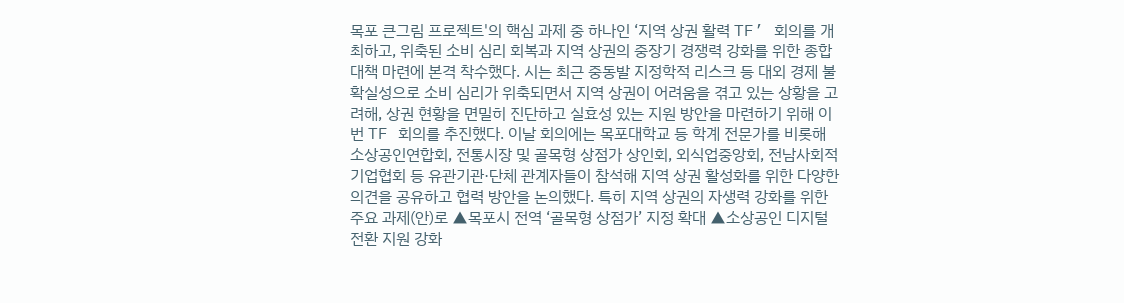목포 큰그림 프로젝트'의 핵심 과제 중 하나인 ‘지역 상권 활력 TF’ 회의를 개최하고, 위축된 소비 심리 회복과 지역 상권의 중장기 경쟁력 강화를 위한 종합 대책 마련에 본격 착수했다. 시는 최근 중동발 지정학적 리스크 등 대외 경제 불확실성으로 소비 심리가 위축되면서 지역 상권이 어려움을 겪고 있는 상황을 고려해, 상권 현황을 면밀히 진단하고 실효성 있는 지원 방안을 마련하기 위해 이번 TF 회의를 추진했다. 이날 회의에는 목포대학교 등 학계 전문가를 비롯해 소상공인연합회, 전통시장 및 골목형 상점가 상인회, 외식업중앙회, 전남사회적기업협회 등 유관기관·단체 관계자들이 참석해 지역 상권 활성화를 위한 다양한 의견을 공유하고 협력 방안을 논의했다. 특히 지역 상권의 자생력 강화를 위한 주요 과제(안)로 ▲목포시 전역 ‘골목형 상점가’ 지정 확대 ▲소상공인 디지털 전환 지원 강화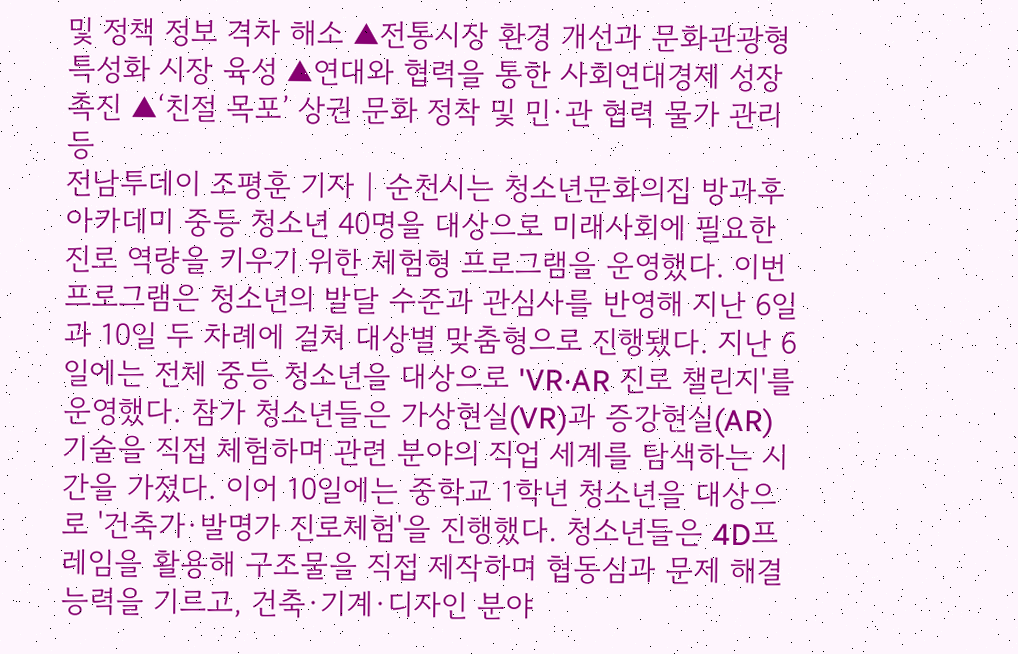및 정책 정보 격차 해소 ▲전통시장 환경 개선과 문화관광형 특성화 시장 육성 ▲연대와 협력을 통한 사회연대경제 성장 촉진 ▲‘친절 목포’ 상권 문화 정착 및 민·관 협력 물가 관리 등
전남투데이 조평훈 기자 | 순천시는 청소년문화의집 방과후아카데미 중등 청소년 40명을 대상으로 미래사회에 필요한 진로 역량을 키우기 위한 체험형 프로그램을 운영했다. 이번 프로그램은 청소년의 발달 수준과 관심사를 반영해 지난 6일과 10일 두 차례에 걸쳐 대상별 맞춤형으로 진행됐다. 지난 6일에는 전체 중등 청소년을 대상으로 'VR·AR 진로 챌린지'를 운영했다. 참가 청소년들은 가상현실(VR)과 증강현실(AR) 기술을 직접 체험하며 관련 분야의 직업 세계를 탐색하는 시간을 가졌다. 이어 10일에는 중학교 1학년 청소년을 대상으로 '건축가·발명가 진로체험'을 진행했다. 청소년들은 4D프레임을 활용해 구조물을 직접 제작하며 협동심과 문제 해결 능력을 기르고, 건축·기계·디자인 분야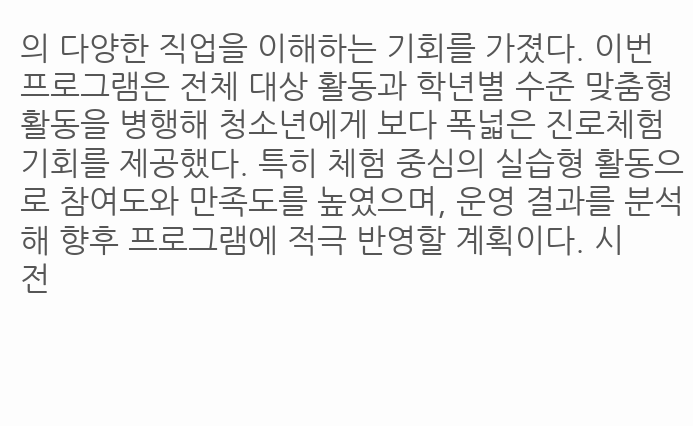의 다양한 직업을 이해하는 기회를 가졌다. 이번 프로그램은 전체 대상 활동과 학년별 수준 맞춤형 활동을 병행해 청소년에게 보다 폭넓은 진로체험 기회를 제공했다. 특히 체험 중심의 실습형 활동으로 참여도와 만족도를 높였으며, 운영 결과를 분석해 향후 프로그램에 적극 반영할 계획이다. 시
전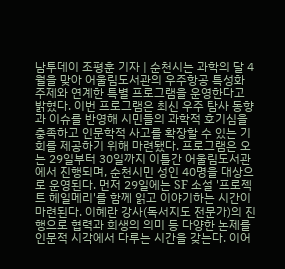남투데이 조평훈 기자 | 순천시는 과학의 달 4월을 맞아 어울림도서관의 우주항공 특성화 주제와 연계한 특별 프로그램을 운영한다고 밝혔다. 이번 프로그램은 최신 우주 탐사 동향과 이슈를 반영해 시민들의 과학적 호기심을 충족하고 인문학적 사고를 확장할 수 있는 기회를 제공하기 위해 마련됐다. 프로그램은 오는 29일부터 30일까지 이틀간 어울림도서관에서 진행되며, 순천시민 성인 40명을 대상으로 운영된다. 먼저 29일에는 SF 소설 '프로젝트 헤일메리'를 함께 읽고 이야기하는 시간이 마련된다. 이혜란 강사(독서지도 전문가)의 진행으로 협력과 희생의 의미 등 다양한 논제를 인문적 시각에서 다루는 시간을 갖는다. 이어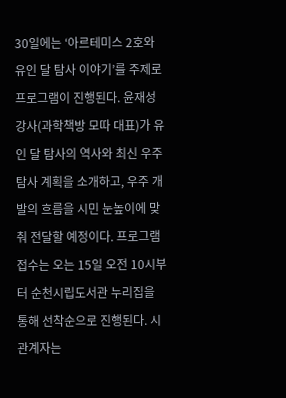30일에는 ‘아르테미스 2호와 유인 달 탐사 이야기’를 주제로 프로그램이 진행된다. 윤재성 강사(과학책방 모따 대표)가 유인 달 탐사의 역사와 최신 우주 탐사 계획을 소개하고, 우주 개발의 흐름을 시민 눈높이에 맞춰 전달할 예정이다. 프로그램 접수는 오는 15일 오전 10시부터 순천시립도서관 누리집을 통해 선착순으로 진행된다. 시 관계자는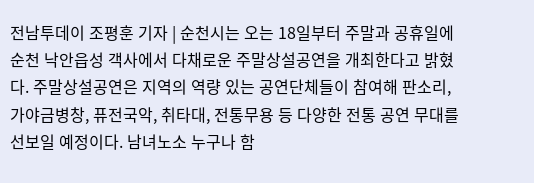전남투데이 조평훈 기자 | 순천시는 오는 18일부터 주말과 공휴일에 순천 낙안읍성 객사에서 다채로운 주말상설공연을 개최한다고 밝혔다. 주말상설공연은 지역의 역량 있는 공연단체들이 참여해 판소리, 가야금병창, 퓨전국악, 취타대, 전통무용 등 다양한 전통 공연 무대를 선보일 예정이다. 남녀노소 누구나 함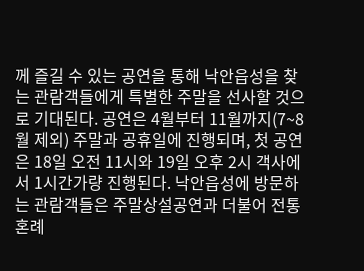께 즐길 수 있는 공연을 통해 낙안읍성을 찾는 관람객들에게 특별한 주말을 선사할 것으로 기대된다. 공연은 4월부터 11월까지(7~8월 제외) 주말과 공휴일에 진행되며, 첫 공연은 18일 오전 11시와 19일 오후 2시 객사에서 1시간가량 진행된다. 낙안읍성에 방문하는 관람객들은 주말상설공연과 더불어 전통 혼례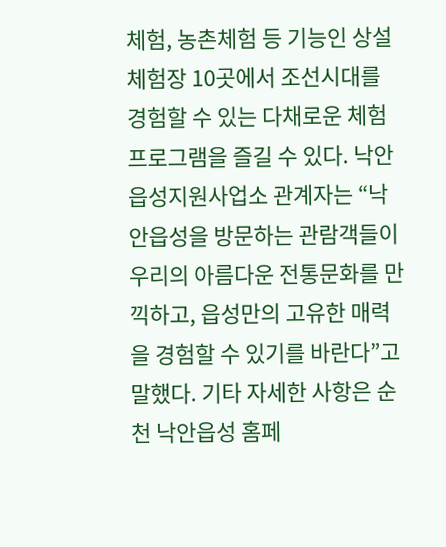체험, 농촌체험 등 기능인 상설 체험장 10곳에서 조선시대를 경험할 수 있는 다채로운 체험 프로그램을 즐길 수 있다. 낙안읍성지원사업소 관계자는 “낙안읍성을 방문하는 관람객들이 우리의 아름다운 전통문화를 만끽하고, 읍성만의 고유한 매력을 경험할 수 있기를 바란다”고 말했다. 기타 자세한 사항은 순천 낙안읍성 홈페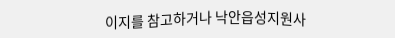이지를 참고하거나 낙안읍성지원사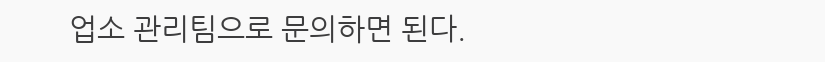업소 관리팀으로 문의하면 된다.